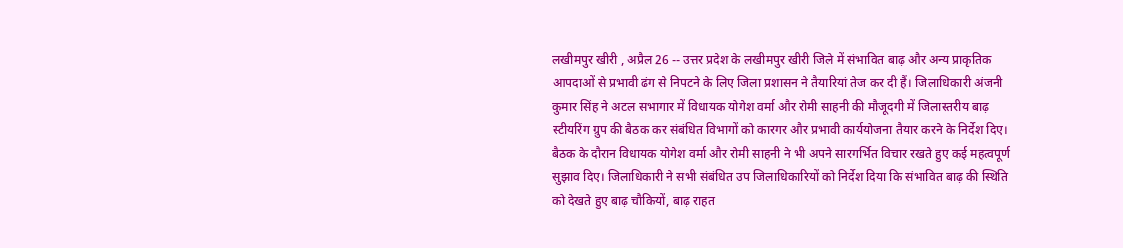लखीमपुर खीरी , अप्रैल 26 -- उत्तर प्रदेश के लखीमपुर खीरी जिले में संभावित बाढ़ और अन्य प्राकृतिक आपदाओं से प्रभावी ढंग से निपटने के लिए जिला प्रशासन ने तैयारियां तेज कर दी हैं। जिलाधिकारी अंजनी कुमार सिंह ने अटल सभागार में विधायक योगेश वर्मा और रोमी साहनी की मौजूदगी में जिलास्तरीय बाढ़ स्टीयरिंग ग्रुप की बैठक कर संबंधित विभागों को कारगर और प्रभावी कार्ययोजना तैयार करने के निर्देश दिए। बैठक के दौरान विधायक योगेश वर्मा और रोमी साहनी ने भी अपने सारगर्भित विचार रखते हुए कई महत्वपूर्ण सुझाव दिए। जिलाधिकारी ने सभी संबंधित उप जिलाधिकारियों को निर्देश दिया कि संभावित बाढ़ की स्थिति को देखते हुए बाढ़ चौकियों, बाढ़ राहत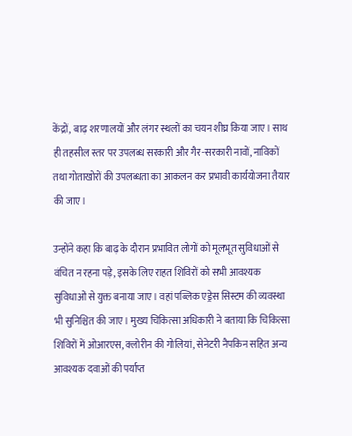केंद्रों, बाढ़ शरणालयों और लंगर स्थलों का चयन शीघ्र किया जाए। साथ ही तहसील स्तर पर उपलब्ध सरकारी और गैर-सरकारी नावों, नाविकों तथा गोताखोरों की उपलब्धता का आकलन कर प्रभावी कार्ययोजना तैयार की जाए।

उन्होंने कहा कि बाढ़ के दौरान प्रभावित लोगों को मूलभूत सुविधाओं से वंचित न रहना पड़े, इसके लिए राहत शिविरों को सभी आवश्यक सुविधाओं से युक्त बनाया जाए। वहां पब्लिक एड्रेस सिस्टम की व्यवस्था भी सुनिश्चित की जाए। मुख्य चिकित्सा अधिकारी ने बताया कि चिकित्सा शिविरों में ओआरएस, क्लोरीन की गोलियां, सेनेटरी नैपकिन सहित अन्य आवश्यक दवाओं की पर्याप्त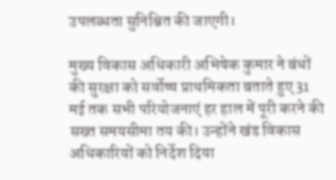उपलब्धता सुनिश्चित की जाएगी।

मुख्य विकास अधिकारी अभिषेक कुमार ने बंधों की सुरक्षा को सर्वोच्च प्राथमिकता बताते हुए 31 मई तक सभी परियोजनाएं हर हाल में पूरी करने की सख्त समयसीमा तय की। उन्होंने खंड विकास अधिकारियों को निर्देश दिया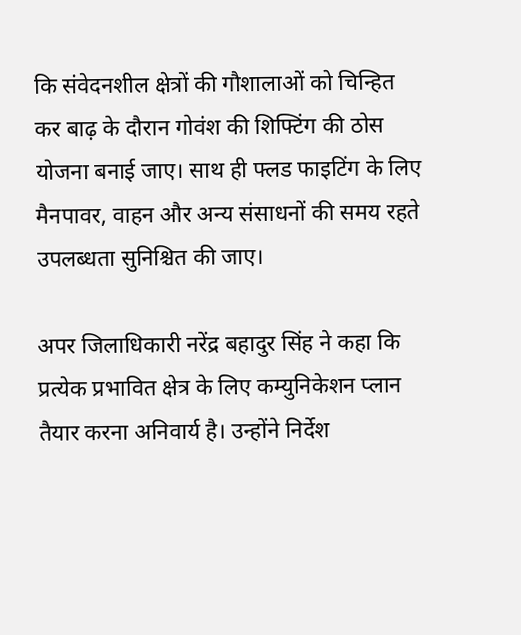कि संवेदनशील क्षेत्रों की गौशालाओं को चिन्हित कर बाढ़ के दौरान गोवंश की शिफ्टिंग की ठोस योजना बनाई जाए। साथ ही फ्लड फाइटिंग के लिए मैनपावर, वाहन और अन्य संसाधनों की समय रहते उपलब्धता सुनिश्चित की जाए।

अपर जिलाधिकारी नरेंद्र बहादुर सिंह ने कहा कि प्रत्येक प्रभावित क्षेत्र के लिए कम्युनिकेशन प्लान तैयार करना अनिवार्य है। उन्होंने निर्देश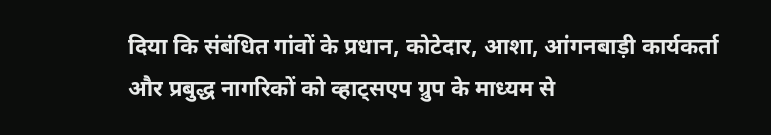दिया कि संबंधित गांवों के प्रधान, कोटेदार, आशा, आंगनबाड़ी कार्यकर्ता और प्रबुद्ध नागरिकों को व्हाट्सएप ग्रुप के माध्यम से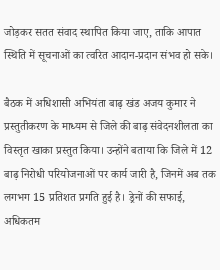जोड़कर सतत संवाद स्थापित किया जाए, ताकि आपात स्थिति में सूचनाओं का त्वरित आदान-प्रदान संभव हो सके।

बैठक में अधिशासी अभियंता बाढ़ खंड अजय कुमार ने प्रस्तुतीकरण के माध्यम से जिले की बाढ़ संवेदनशीलता का विस्तृत खाका प्रस्तुत किया। उन्होंने बताया कि जिले में 12 बाढ़ निरोधी परियोजनाओं पर कार्य जारी है, जिनमें अब तक लगभग 15 प्रतिशत प्रगति हुई है। ड्रेनों की सफाई, अधिकतम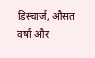डिस्चार्ज, औसत वर्षा और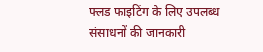फ्लड फाइटिंग के लिए उपलब्ध संसाधनों की जानकारी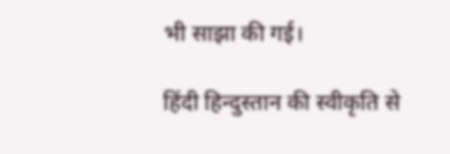भी साझा की गई।

हिंदी हिन्दुस्तान की स्वीकृति से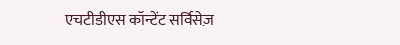एचटीडीएस कॉन्टेंट सर्विसेज़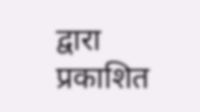द्वारा प्रकाशित